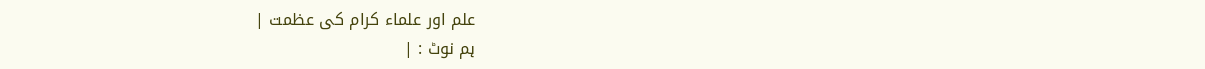علم اور علماء کرام کی عظمت |
ہم نوٹ : |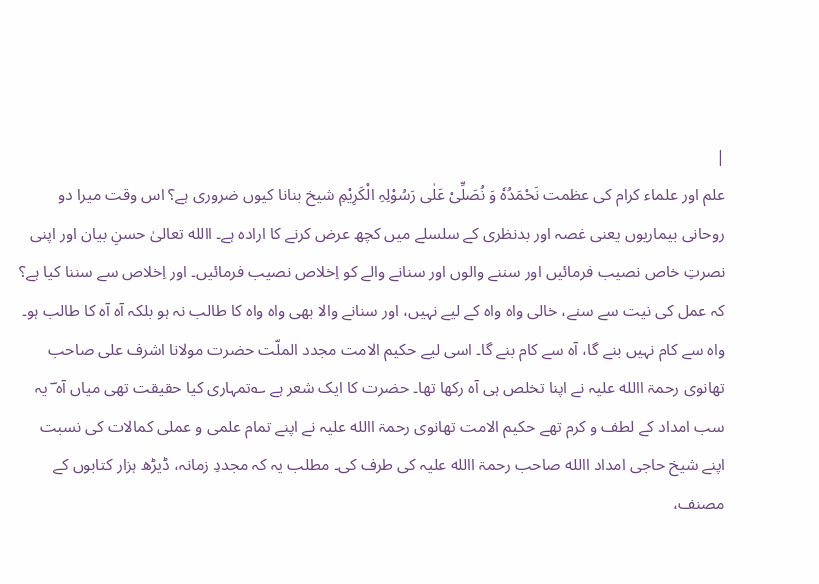|
علم اور علماء کرام کی عظمت نَحْمَدُہٗ وَ نُصَلِّیْ عَلٰی رَسُوْلِہِ الْکَرِیْمِ شیخ بنانا کیوں ضروری ہے؟ اس وقت میرا دو روحانی بیماریوں یعنی غصہ اور بدنظری کے سلسلے میں کچھ عرض کرنے کا ارادہ ہے۔ االله تعالیٰ حسنِ بیان اور اپنی نصرتِ خاص نصیب فرمائیں اور سننے والوں اور سنانے والے کو اِخلاص نصیب فرمائیں۔ اور اِخلاص سے سننا کیا ہے؟ کہ عمل کی نیت سے سنے، خالی واہ واہ کے لیے نہیں، اور سنانے والا بھی واہ واہ کا طالب نہ ہو بلکہ آہ آہ کا طالب ہو۔ واہ سے کام نہیں بنے گا، آہ سے کام بنے گا۔ اسی لیے حکیم الامت مجدد الملّت حضرت مولانا اشرف علی صاحب تھانوی رحمۃ االله علیہ نے اپنا تخلص ہی آہ رکھا تھا۔ حضرت کا ایک شعر ہے ؎تمہاری کیا حقیقت تھی میاں آہ ؔ یہ سب امداد کے لطف و کرم تھے حکیم الامت تھانوی رحمۃ االله علیہ نے اپنے تمام علمی و عملی کمالات کی نسبت اپنے شیخ حاجی امداد االله صاحب رحمۃ االله علیہ کی طرف کی۔ مطلب یہ کہ مجددِ زمانہ، ڈیڑھ ہزار کتابوں کے مصنف،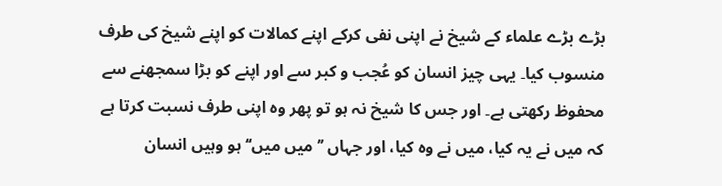بڑے بڑے علماء کے شیخ نے اپنی نفی کرکے اپنے کمالات کو اپنے شیخ کی طرف منسوب کیا۔ یہی چیز انسان کو عُجب و کبر سے اور اپنے کو بڑا سمجھنے سے محفوظ رکھتی ہے۔ اور جس کا شیخ نہ ہو تو پھر وہ اپنی طرف نسبت کرتا ہے کہ میں نے یہ کیا، میں نے وہ کیا، اور جہاں ’’میں میں‘‘ ہو وہیں انسان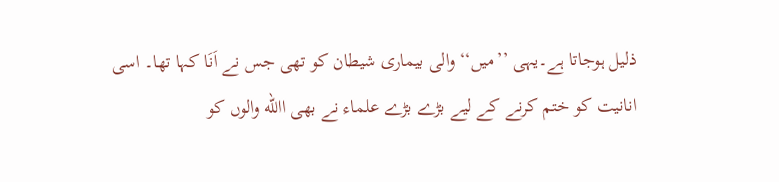ذلیل ہوجاتا ہے۔یہی ’’میں‘‘ والی بیماری شیطان کو تھی جس نے اَنَا کہا تھا۔ اسی انانیت کو ختم کرنے کے لیے بڑے بڑے علماء نے بھی االله والوں کو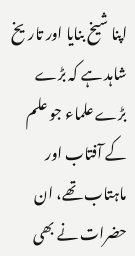اپنا شیخ بنایا اور تاریخ شاہد ہے کہ بڑے بڑے علماء جو علم کے آفتاب اور ماہتاب تھے، ان حضرات نے بھی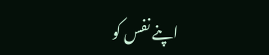اپنے نفس کو